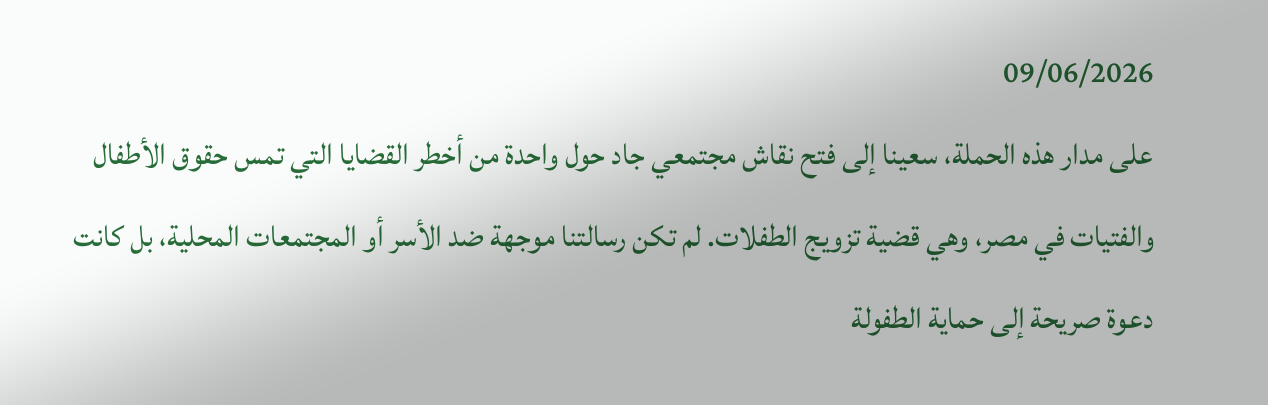09/06/2026
على مدار هذه الحملة، سعينا إلى فتح نقاش مجتمعي جاد حول واحدة من أخطر القضايا التي تمس حقوق الأطفال والفتيات في مصر، وهي قضية تزويج الطفلات. لم تكن رسالتنا موجهة ضد الأسر أو المجتمعات المحلية، بل كانت دعوة صريحة إلى حماية الطفولة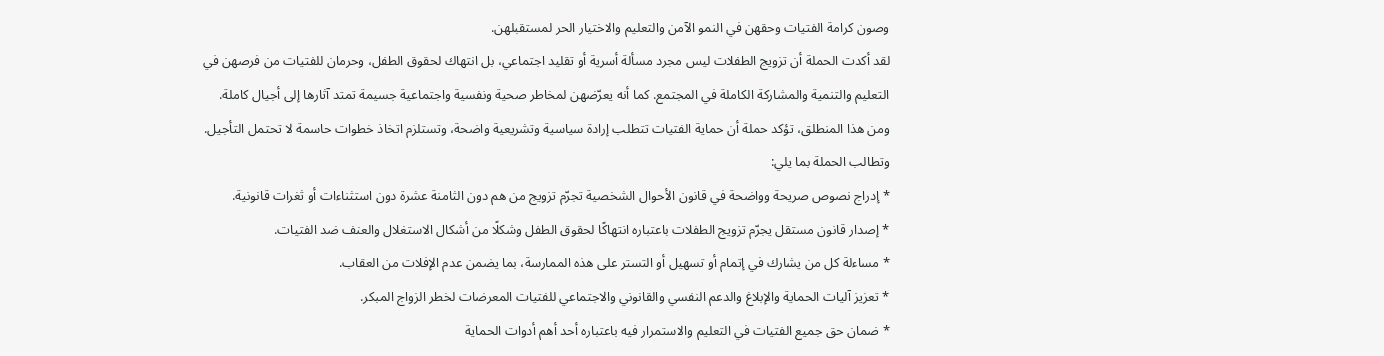وصون كرامة الفتيات وحقهن في النمو الآمن والتعليم والاختيار الحر لمستقبلهن.
لقد أكدت الحملة أن تزويج الطفلات ليس مجرد مسألة أسرية أو تقليد اجتماعي، بل انتهاك لحقوق الطفل، وحرمان للفتيات من فرصهن في التعليم والتنمية والمشاركة الكاملة في المجتمع. كما أنه يعرّضهن لمخاطر صحية ونفسية واجتماعية جسيمة تمتد آثارها إلى أجيال كاملة.
ومن هذا المنطلق، تؤكد حملة أن حماية الفتيات تتطلب إرادة سياسية وتشريعية واضحة، وتستلزم اتخاذ خطوات حاسمة لا تحتمل التأجيل.
وتطالب الحملة بما يلي:
* إدراج نصوص صريحة وواضحة في قانون الأحوال الشخصية تجرّم تزويج من هم دون الثامنة عشرة دون استثناءات أو ثغرات قانونية.
* إصدار قانون مستقل يجرّم تزويج الطفلات باعتباره انتهاكًا لحقوق الطفل وشكلًا من أشكال الاستغلال والعنف ضد الفتيات.
* مساءلة كل من يشارك في إتمام أو تسهيل أو التستر على هذه الممارسة، بما يضمن عدم الإفلات من العقاب.
* تعزيز آليات الحماية والإبلاغ والدعم النفسي والقانوني والاجتماعي للفتيات المعرضات لخطر الزواج المبكر.
* ضمان حق جميع الفتيات في التعليم والاستمرار فيه باعتباره أحد أهم أدوات الحماية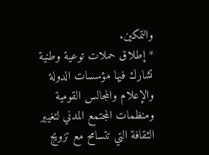والتمكين.
* إطلاق حملات توعية وطنية تشارك فيها مؤسسات الدولة والإعلام والمجالس القومية ومنظمات المجتمع المدني لتغيير الثقافة التي تتسامح مع تزويج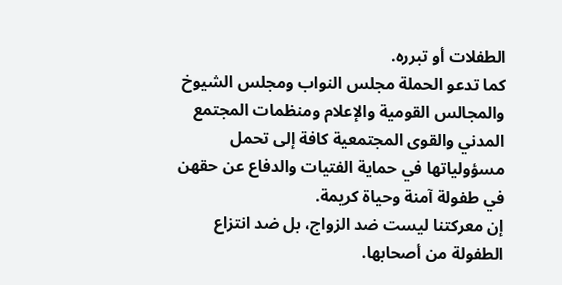الطفلات أو تبرره.
كما تدعو الحملة مجلس النواب ومجلس الشيوخ والمجالس القومية والإعلام ومنظمات المجتمع المدني والقوى المجتمعية كافة إلى تحمل مسؤولياتها في حماية الفتيات والدفاع عن حقهن في طفولة آمنة وحياة كريمة.
إن معركتنا ليست ضد الزواج، بل ضد انتزاع الطفولة من أصحابها.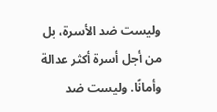وليست ضد الأسرة، بل من أجل أسرة أكثر عدالة وأمانًا. وليست ضد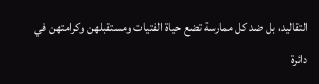التقاليد، بل ضد كل ممارسة تضع حياة الفتيات ومستقبلهن وكرامتهن في دائرة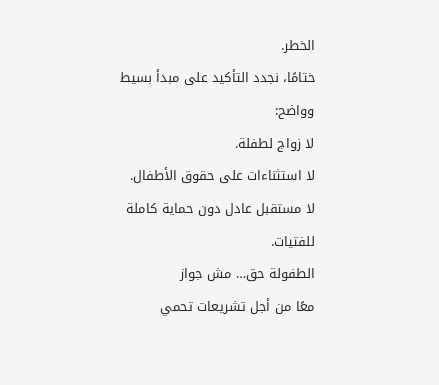الخطر.
ختامًا، نجدد التأكيد على مبدأ بسيط وواضح:
لا زواج لطفلة.
لا استثناءات على حقوق الأطفال.
لا مستقبل عادل دون حماية كاملة للفتيات.
الطفولة حق… مش جواز
معًا من أجل تشريعات تحمي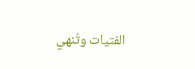الفتيات وتُنهي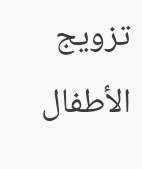تزويج الأطفال